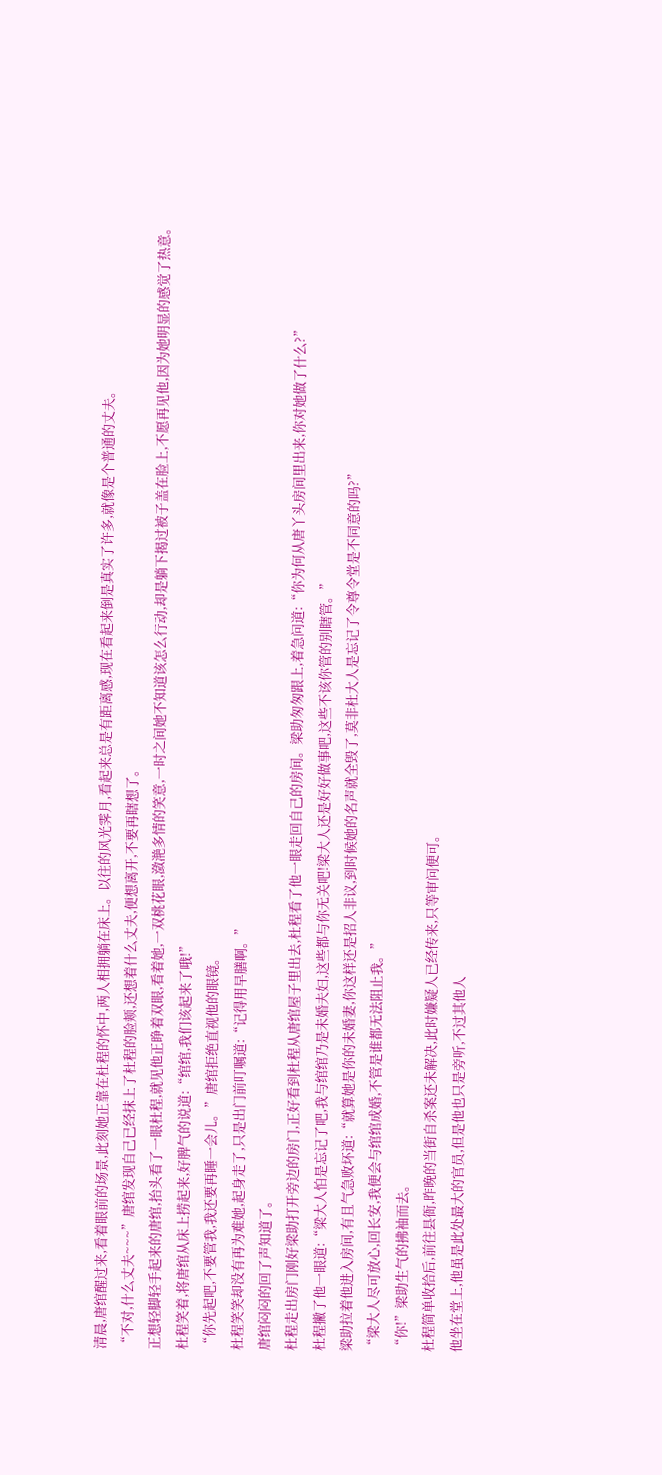清晨,唐绾醒过来,看着眼前的场景,此刻她正靠在杜程的怀中,两人相拥躺在床上。以往的风光霁月,看起来总是有距离感,现在看起来倒是真实了许多,就像是个普通的丈夫。
“不对,什么丈夫~~~”唐绾发现自己已经抹上了杜程的脸颊,还想着什么丈夫,便想离开,不要再瞎想了。
正想轻脚轻手起来的唐绾,抬头看了一眼杜程,就见他正睁着双眼,看着她,一双桃花眼,潋滟多情的笑意,一时之间她不知道该怎么行动,却是躺下揭过被子盖在脸上,不愿再见他,因为她明显的感觉了热意。
杜程笑着,将唐绾从床上捞起来,好脾气的说道:“绾绾,我们该起来了哦!”
“你先起吧,不要管我,我还要再睡一会儿。”唐绾拒绝直视他的眼镜。
杜程笑笑却没有再为难她,起身走了,只是出门前叮嘱道:“记得用早膳啊。”
唐绾闷闷的回了声知道了。
杜程走出房门刚好梁助打开旁边的房门,正好看到杜程从唐绾屋子里出去,杜程看了他一眼走回自己的房间。梁助匆匆跟上,着急问道:“你为何从唐丫头房间里出来,你对她做了什么?”
杜程撇了他一眼道:“梁大人怕是忘记了吧,我与绾绾乃是未婚夫妇,这些都与你无关吧!梁大人还是好好做事吧,这些不该你管的别瞎管。”
梁助拉着他进入房间,有且气急败坏道:“就算她是你的未婚妻,你这样还是招人非议,到时候她的名声就全毁了,莫非杜大人是忘记了令尊令堂是不同意的吗?”
“梁大人尽可放心,回长安,我便会与绾绾成婚,不管是谁都无法阻止我。”
“你!”梁助生气的拂袖而去。
杜程简单收拾后,前往县衙,昨晚的当街自杀案还未解决,此时嫌疑人已经传来,只等审问便可。
他坐在堂上,他虽是此处最大的官员,但是他也只是旁听,不过其他人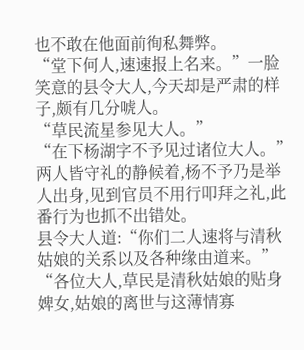也不敢在他面前徇私舞弊。
“堂下何人,速速报上名来。”一脸笑意的县令大人,今天却是严肃的样子,颇有几分唬人。
“草民流星参见大人。”
“在下杨湖字不予见过诸位大人。”
两人皆守礼的静候着,杨不予乃是举人出身,见到官员不用行叩拜之礼,此番行为也抓不出错处。
县令大人道:“你们二人速将与清秋姑娘的关系以及各种缘由道来。”
“各位大人,草民是清秋姑娘的贴身婢女,姑娘的离世与这薄情寡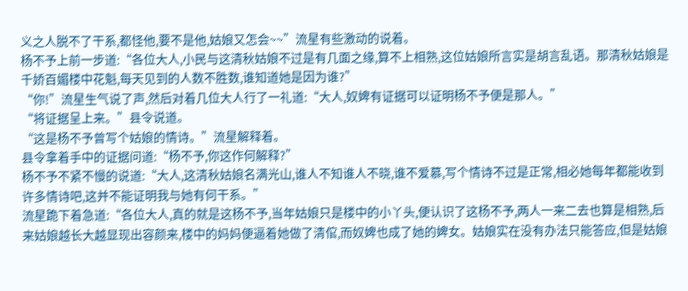义之人脱不了干系,都怪他,要不是他,姑娘又怎会~~”流星有些激动的说着。
杨不予上前一步道:“各位大人,小民与这清秋姑娘不过是有几面之缘,算不上相熟,这位姑娘所言实是胡言乱语。那清秋姑娘是千娇百媚楼中花魁,每天见到的人数不胜数,谁知道她是因为谁?”
“你!”流星生气说了声,然后对着几位大人行了一礼道:“大人,奴婢有证据可以证明杨不予便是那人。”
“将证据呈上来。”县令说道。
“这是杨不予曾写个姑娘的情诗。”流星解释着。
县令拿着手中的证据问道:“杨不予,你这作何解释?”
杨不予不紧不慢的说道:“大人,这清秋姑娘名满光山,谁人不知谁人不晓,谁不爱慕,写个情诗不过是正常,相必她每年都能收到许多情诗吧,这并不能证明我与她有何干系。”
流星跪下着急道:“各位大人,真的就是这杨不予,当年姑娘只是楼中的小丫头,便认识了这杨不予,两人一来二去也算是相熟,后来姑娘越长大越显现出容颜来,楼中的妈妈便逼着她做了清倌,而奴婢也成了她的婢女。姑娘实在没有办法只能答应,但是姑娘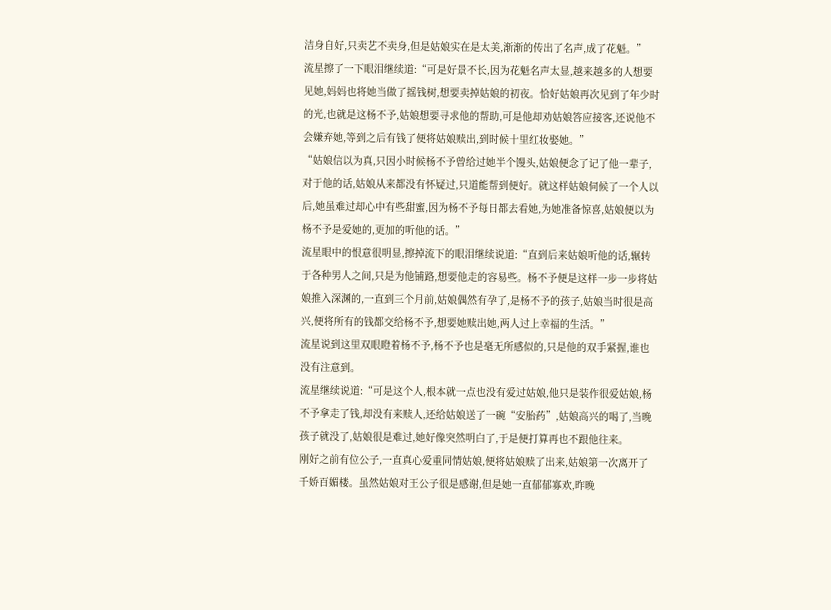洁身自好,只卖艺不卖身,但是姑娘实在是太美,渐渐的传出了名声,成了花魁。”
流星擦了一下眼泪继续道:“可是好景不长,因为花魁名声太显,越来越多的人想要见她,妈妈也将她当做了摇钱树,想要卖掉姑娘的初夜。恰好姑娘再次见到了年少时的光,也就是这杨不予,姑娘想要寻求他的帮助,可是他却劝姑娘答应接客,还说他不会嫌弃她,等到之后有钱了便将姑娘赎出,到时候十里红妆娶她。”
“姑娘信以为真,只因小时候杨不予曾给过她半个馒头,姑娘便念了记了他一辈子,对于他的话,姑娘从来都没有怀疑过,只道能帮到便好。就这样姑娘伺候了一个人以后,她虽难过却心中有些甜蜜,因为杨不予每日都去看她,为她准备惊喜,姑娘便以为杨不予是爱她的,更加的听他的话。”
流星眼中的恨意很明显,擦掉流下的眼泪继续说道:“直到后来姑娘听他的话,辗转于各种男人之间,只是为他铺路,想要他走的容易些。杨不予便是这样一步一步将姑娘推入深渊的,一直到三个月前,姑娘偶然有孕了,是杨不予的孩子,姑娘当时很是高兴,便将所有的钱都交给杨不予,想要她赎出她,两人过上幸福的生活。”
流星说到这里双眼瞪着杨不予,杨不予也是毫无所感似的,只是他的双手紧握,谁也没有注意到。
流星继续说道:“可是这个人,根本就一点也没有爱过姑娘,他只是装作很爱姑娘,杨不予拿走了钱,却没有来赎人,还给姑娘送了一碗“安胎药”,姑娘高兴的喝了,当晚孩子就没了,姑娘很是难过,她好像突然明白了,于是便打算再也不跟他往来。
刚好之前有位公子,一直真心爱重同情姑娘,便将姑娘赎了出来,姑娘第一次离开了千娇百媚楼。虽然姑娘对王公子很是感谢,但是她一直郁郁寡欢,昨晚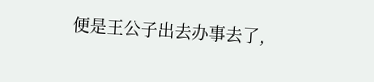便是王公子出去办事去了,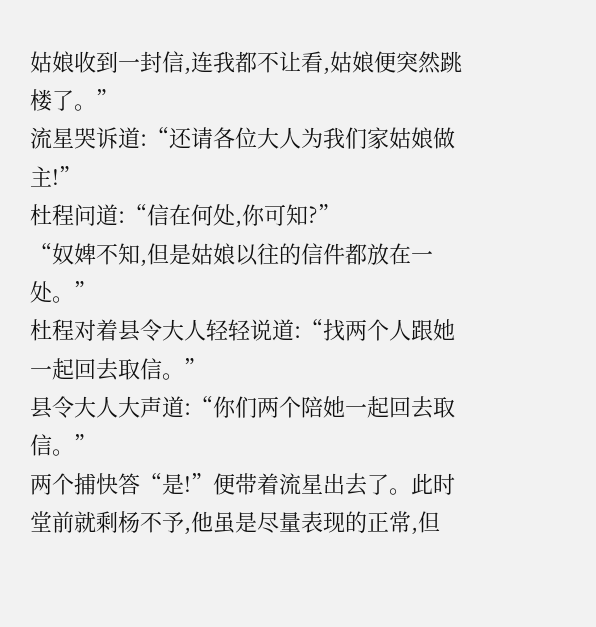姑娘收到一封信,连我都不让看,姑娘便突然跳楼了。”
流星哭诉道:“还请各位大人为我们家姑娘做主!”
杜程问道:“信在何处,你可知?”
“奴婢不知,但是姑娘以往的信件都放在一处。”
杜程对着县令大人轻轻说道:“找两个人跟她一起回去取信。”
县令大人大声道:“你们两个陪她一起回去取信。”
两个捕快答“是!”便带着流星出去了。此时堂前就剩杨不予,他虽是尽量表现的正常,但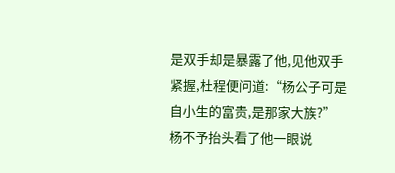是双手却是暴露了他,见他双手紧握,杜程便问道:“杨公子可是自小生的富贵,是那家大族?”
杨不予抬头看了他一眼说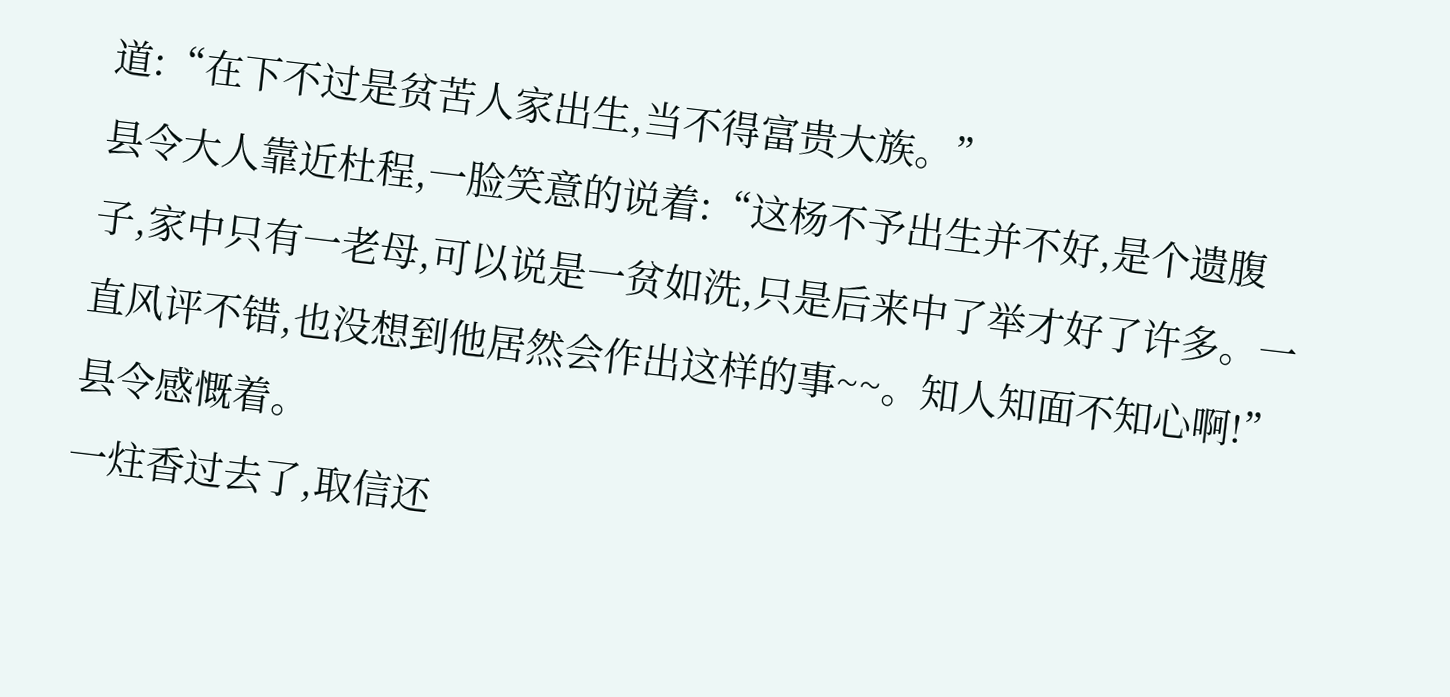道:“在下不过是贫苦人家出生,当不得富贵大族。”
县令大人靠近杜程,一脸笑意的说着:“这杨不予出生并不好,是个遗腹子,家中只有一老母,可以说是一贫如洗,只是后来中了举才好了许多。一直风评不错,也没想到他居然会作出这样的事~~。知人知面不知心啊!”县令感慨着。
一炷香过去了,取信还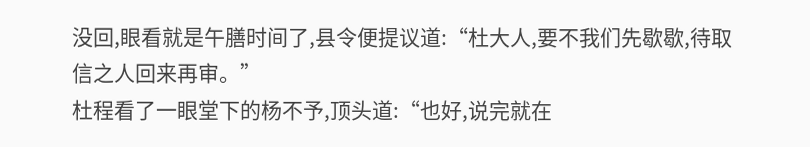没回,眼看就是午膳时间了,县令便提议道:“杜大人,要不我们先歇歇,待取信之人回来再审。”
杜程看了一眼堂下的杨不予,顶头道:“也好,说完就在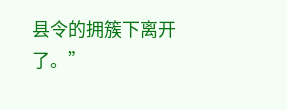县令的拥簇下离开了。”